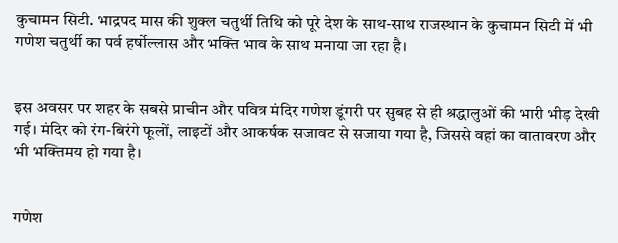कुचामन सिटी. भाद्रपद मास की शुक्ल चतुर्थी तिथि को पूरे देश के साथ-साथ राजस्थान के कुचामन सिटी में भी गणेश चतुर्थी का पर्व हर्षोल्लास और भक्ति भाव के साथ मनाया जा रहा है।


इस अवसर पर शहर के सबसे प्राचीन और पवित्र मंदिर गणेश डूंगरी पर सुबह से ही श्रद्धालुओं की भारी भीड़ देखी गई। मंदिर को रंग-बिरंगे फूलों, लाइटों और आकर्षक सजावट से सजाया गया है, जिससे वहां का वातावरण और भी भक्तिमय हो गया है।


गणेश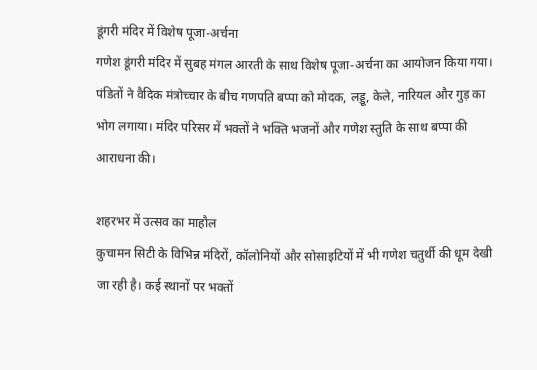डूंगरी मंदिर में विशेष पूजा-अर्चना
गणेश डूंगरी मंदिर में सुबह मंगल आरती के साथ विशेष पूजा-अर्चना का आयोजन किया गया। पंडितों ने वैदिक मंत्रोच्चार के बीच गणपति बप्पा को मोदक, लड्डू, केले, नारियल और गुड़ का भोग लगाया। मंदिर परिसर में भक्तों ने भक्ति भजनों और गणेश स्तुति के साथ बप्पा की आराधना की।

शहरभर में उत्सव का माहौल
कुचामन सिटी के विभिन्न मंदिरों, कॉलोनियों और सोसाइटियों में भी गणेश चतुर्थी की धूम देखी जा रही है। कई स्थानों पर भक्तों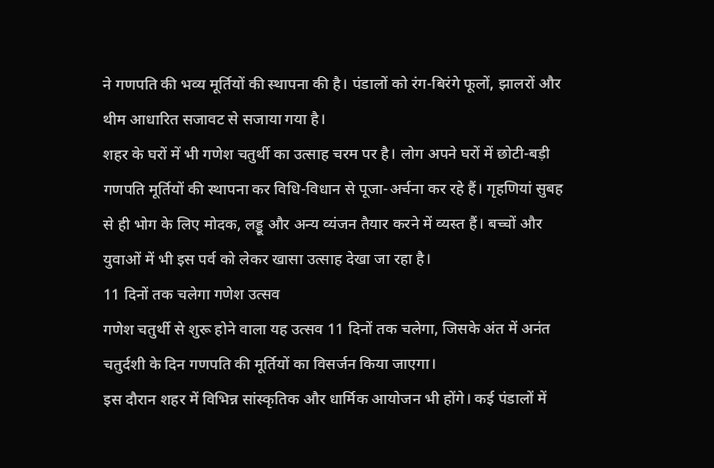ने गणपति की भव्य मूर्तियों की स्थापना की है। पंडालों को रंग-बिरंगे फूलों, झालरों और थीम आधारित सजावट से सजाया गया है।
शहर के घरों में भी गणेश चतुर्थी का उत्साह चरम पर है। लोग अपने घरों में छोटी-बड़ी गणपति मूर्तियों की स्थापना कर विधि-विधान से पूजा-अर्चना कर रहे हैं। गृहणियां सुबह से ही भोग के लिए मोदक, लड्डू और अन्य व्यंजन तैयार करने में व्यस्त हैं। बच्चों और युवाओं में भी इस पर्व को लेकर खासा उत्साह देखा जा रहा है।
11 दिनों तक चलेगा गणेश उत्सव
गणेश चतुर्थी से शुरू होने वाला यह उत्सव 11 दिनों तक चलेगा, जिसके अंत में अनंत चतुर्दशी के दिन गणपति की मूर्तियों का विसर्जन किया जाएगा।
इस दौरान शहर में विभिन्न सांस्कृतिक और धार्मिक आयोजन भी होंगे। कई पंडालों में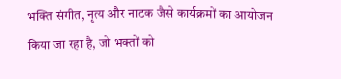भक्ति संगीत, नृत्य और नाटक जैसे कार्यक्रमों का आयोजन किया जा रहा है, जो भक्तों को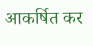आकर्षित कर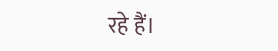रहे हैं।